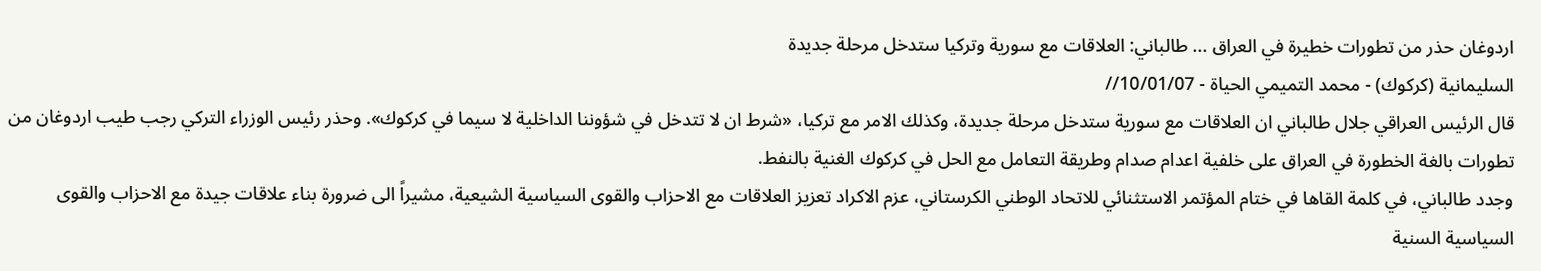اردوغان حذر من تطورات خطيرة في العراق ... طالباني: العلاقات مع سورية وتركيا ستدخل مرحلة جديدة
السليمانية (كركوك) - محمد التميمي الحياة - 10/01/07//
قال الرئيس العراقي جلال طالباني ان العلاقات مع سورية ستدخل مرحلة جديدة، وكذلك الامر مع تركيا، «شرط ان لا تتدخل في شؤوننا الداخلية لا سيما في كركوك». وحذر رئيس الوزراء التركي رجب طيب اردوغان من تطورات بالغة الخطورة في العراق على خلفية اعدام صدام وطريقة التعامل مع الحل في كركوك الغنية بالنفط.
وجدد طالباني، في كلمة القاها في ختام المؤتمر الاستثنائي للاتحاد الوطني الكرستاني، عزم الاكراد تعزيز العلاقات مع الاحزاب والقوى السياسية الشيعية، مشيراً الى ضرورة بناء علاقات جيدة مع الاحزاب والقوى السياسية السنية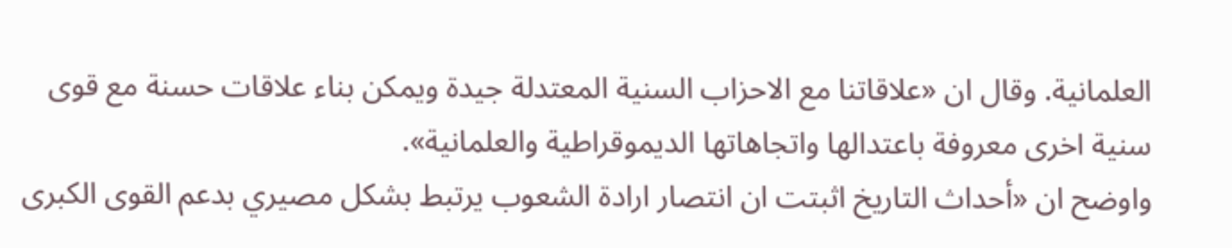العلمانية. وقال ان «علاقاتنا مع الاحزاب السنية المعتدلة جيدة ويمكن بناء علاقات حسنة مع قوى سنية اخرى معروفة باعتدالها واتجاهاتها الديموقراطية والعلمانية».
واوضح ان «أحداث التاريخ اثبتت ان انتصار ارادة الشعوب يرتبط بشكل مصيري بدعم القوى الكبرى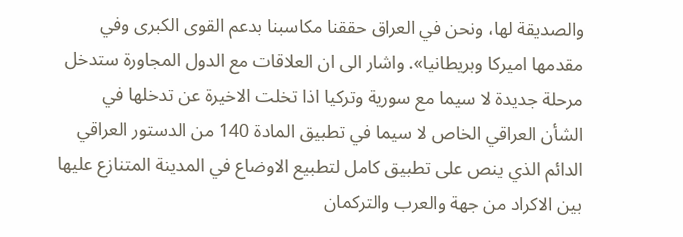والصديقة لها، ونحن في العراق حققنا مكاسبنا بدعم القوى الكبرى وفي مقدمها اميركا وبريطانيا». واشار الى ان العلاقات مع الدول المجاورة ستدخل مرحلة جديدة لا سيما مع سورية وتركيا اذا تخلت الاخيرة عن تدخلها في الشأن العراقي الخاص لا سيما في تطبيق المادة 140 من الدستور العراقي الدائم الذي ينص على تطبيق كامل لتطبيع الاوضاع في المدينة المتنازع عليها بين الاكراد من جهة والعرب والتركمان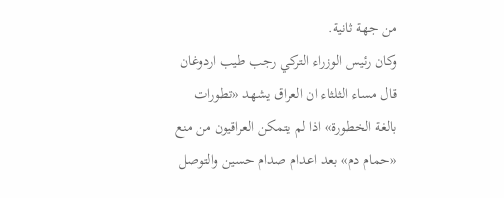من جهة ثانية.
وكان رئيس الوزراء التركي رجب طيب اردوغان قال مساء الثلثاء ان العراق يشهد «تطورات بالغة الخطورة» اذا لم يتمكن العراقيون من منع «حمام دم» بعد اعدام صدام حسين والتوصل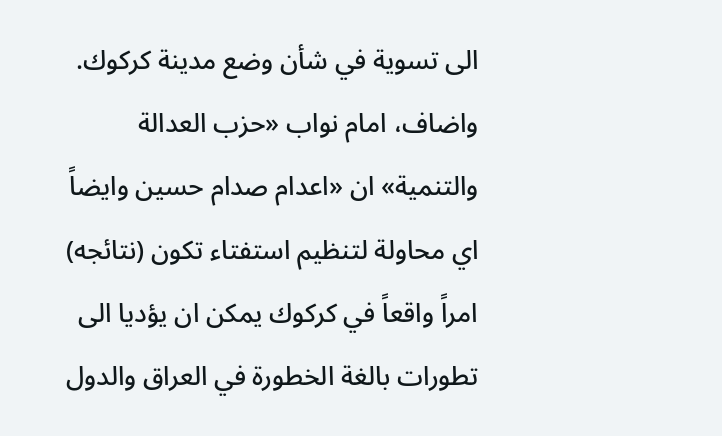الى تسوية في شأن وضع مدينة كركوك.
واضاف، امام نواب «حزب العدالة والتنمية» ان «اعدام صدام حسين وايضاً اي محاولة لتنظيم استفتاء تكون (نتائجه) امراً واقعاً في كركوك يمكن ان يؤديا الى تطورات بالغة الخطورة في العراق والدول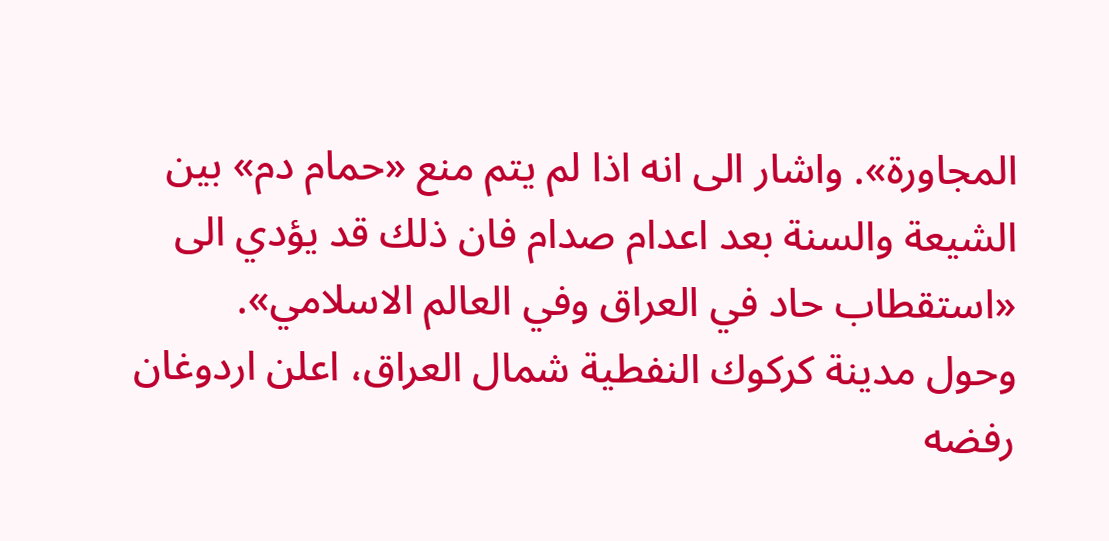المجاورة». واشار الى انه اذا لم يتم منع «حمام دم» بين الشيعة والسنة بعد اعدام صدام فان ذلك قد يؤدي الى «استقطاب حاد في العراق وفي العالم الاسلامي».
وحول مدينة كركوك النفطية شمال العراق، اعلن اردوغان رفضه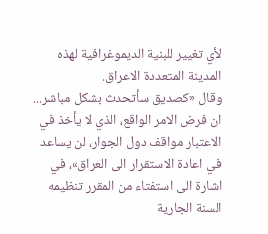لأي تغيير للبنية الديموغرافية لهذه المدينة المتعددة الاعراق.
وقال «كصديق سأتحدث بشكل مباشر... ان فرض الامر الواقع، الذي لا يأخذ في الاعتبار مواقف دول الجوار، لن يساعد في اعادة الاستقرار الى العراق»، في اشارة الى استفتاء من المقرر تنظيمه السنة الجارية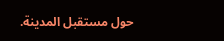حول مستقبل المدينة.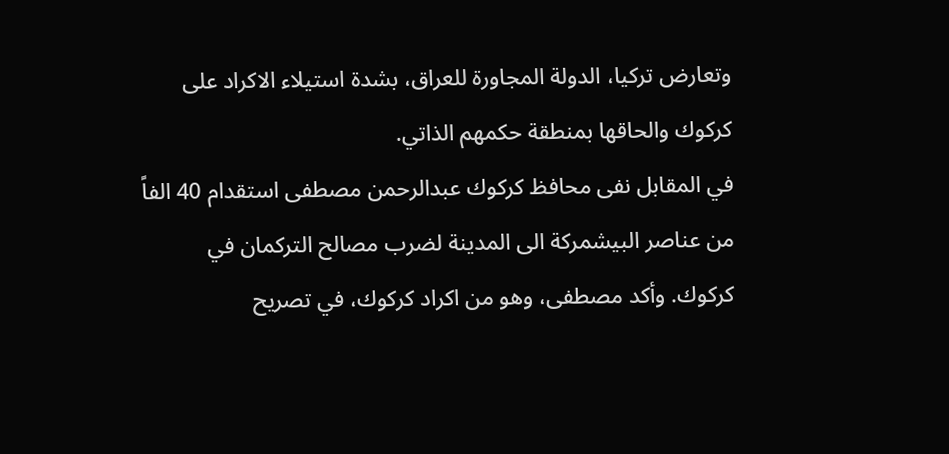وتعارض تركيا، الدولة المجاورة للعراق، بشدة استيلاء الاكراد على كركوك والحاقها بمنطقة حكمهم الذاتي.
في المقابل نفى محافظ كركوك عبدالرحمن مصطفى استقدام 40 الفاً من عناصر البيشمركة الى المدينة لضرب مصالح التركمان في كركوك. وأكد مصطفى، وهو من اكراد كركوك، في تصريح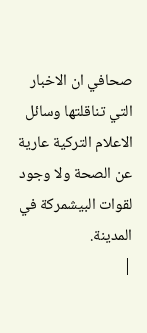صحافي ان الاخبار التي تناقلتها وسائل الاعلام التركية عارية عن الصحة ولا وجود لقوات البيشمركة في المدينة.
|